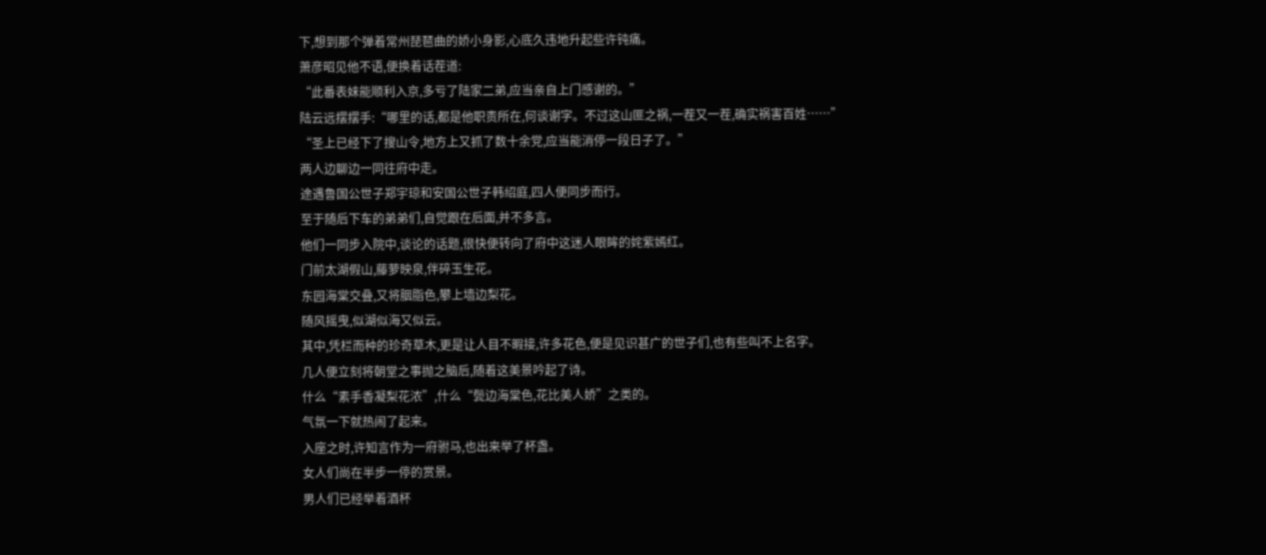下,想到那个弹着常州琵琶曲的娇小身影,心底久违地升起些许钝痛。
萧彦昭见他不语,便换着话茬道:
“此番表妹能顺利入京,多亏了陆家二弟,应当亲自上门感谢的。”
陆云远摆摆手:“哪里的话,都是他职责所在,何谈谢字。不过这山匪之祸,一茬又一茬,确实祸害百姓……”
“圣上已经下了搜山令,地方上又抓了数十余党,应当能消停一段日子了。”
两人边聊边一同往府中走。
途遇鲁国公世子郑宇琼和安国公世子韩绍庭,四人便同步而行。
至于随后下车的弟弟们,自觉跟在后面,并不多言。
他们一同步入院中,谈论的话题,很快便转向了府中这迷人眼眸的姹紫嫣红。
门前太湖假山,藤萝映泉,伴碎玉生花。
东园海棠交叠,又将胭脂色,攀上墙边梨花。
随风摇曳,似湖似海又似云。
其中,凭栏而种的珍奇草木,更是让人目不暇接,许多花色,便是见识甚广的世子们,也有些叫不上名字。
几人便立刻将朝堂之事抛之脑后,随着这美景吟起了诗。
什么“素手香凝梨花浓”,什么“鬓边海棠色,花比美人娇”之类的。
气氛一下就热闹了起来。
入座之时,许知言作为一府驸马,也出来举了杯盏。
女人们尚在半步一停的赏景。
男人们已经举着酒杯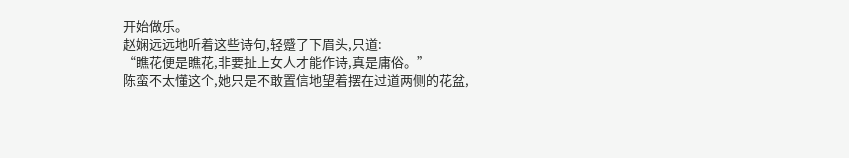开始做乐。
赵娴远远地听着这些诗句,轻蹙了下眉头,只道:
“瞧花便是瞧花,非要扯上女人才能作诗,真是庸俗。”
陈蛮不太懂这个,她只是不敢置信地望着摆在过道两侧的花盆,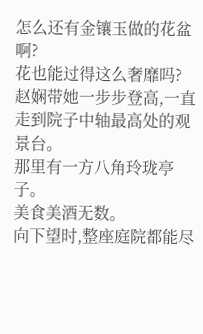怎么还有金镶玉做的花盆啊?
花也能过得这么奢靡吗?
赵娴带她一步步登高,一直走到院子中轴最高处的观景台。
那里有一方八角玲珑亭子。
美食美酒无数。
向下望时,整座庭院都能尽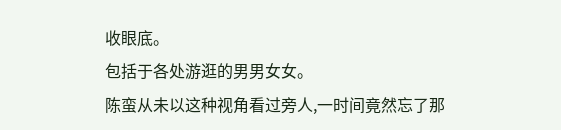收眼底。
包括于各处游逛的男男女女。
陈蛮从未以这种视角看过旁人,一时间竟然忘了那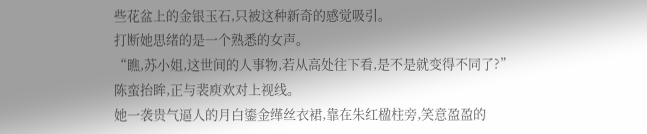些花盆上的金银玉石,只被这种新奇的感觉吸引。
打断她思绪的是一个熟悉的女声。
“瞧,苏小姐,这世间的人事物,若从高处往下看,是不是就变得不同了?”
陈蛮抬眸,正与裴庾欢对上视线。
她一袭贵气逼人的月白鎏金缂丝衣裙,靠在朱红楹柱旁,笑意盈盈的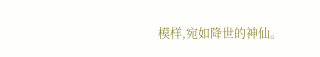模样,宛如降世的神仙。